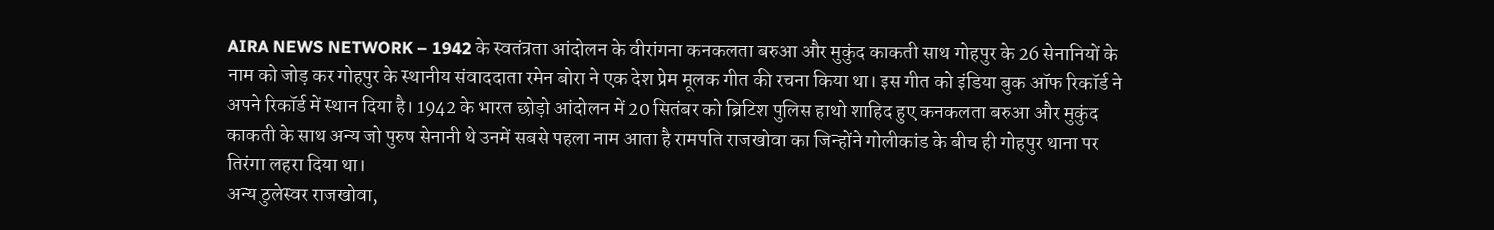AIRA NEWS NETWORK – 1942 के स्वतंत्रता आंदोलन के वीरांगना कनकलता बरुआ और मुकुंद काकती साथ गोहपुर के 26 सेनानियों के नाम को जोड़ कर गोहपुर के स्थानीय संवाददाता रमेन बोरा ने एक देश प्रेम मूलक गीत की रचना किया था। इस गीत को इंडिया बुक ऑफ रिकॉर्ड ने अपने रिकॉर्ड में स्थान दिया है। 1942 के भारत छोड़ो आंदोलन में 20 सितंबर को ब्रिटिश पुलिस हाथो शाहिद हुए कनकलता बरुआ और मुकुंद काकती के साथ अन्य जो पुरुष सेनानी थे उनमें सबसे पहला नाम आता है रामपति राजखोवा का जिन्होंने गोलीकांड के बीच ही गोहपुर थाना पर तिरंगा लहरा दिया था।
अन्य ठुलेस्वर राजखोवा,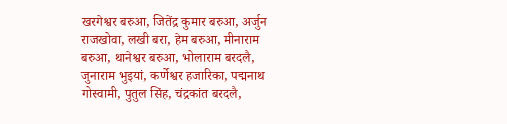खरगेश्वर बरुआ, जितेंद्र कुमार बरुआ, अर्जुन राजखोवा, लखी बरा, हेम बरुआ, मीनाराम बरुआ, थानेश्वर बरुआ, भोलाराम बरदलै, जुनाराम भुइयां, कर्णेश्वर हजारिका, पद्मनाथ गोस्वामी, पुतुल सिंह, चंद्रकांत बरदलै,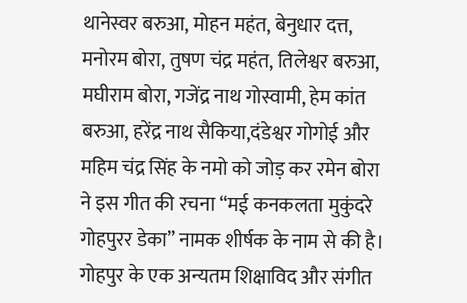थानेस्वर बरुआ, मोहन महंत, बेनुधार दत्त, मनोरम बोरा, तुषण चंद्र महंत, तिलेश्वर बरुआ, मघीराम बोरा, गजेंद्र नाथ गोस्वामी, हेम कांत बरुआ, हरेंद्र नाथ सैकिया,दंडेश्वर गोगोई और महिम चंद्र सिंह के नमो को जोड़ कर रमेन बोरा ने इस गीत की रचना “मई कनकलता मुकुंदरे गोहपुरर डेका” नामक शीर्षक के नाम से की है।
गोहपुर के एक अन्यतम शिक्षाविद और संगीत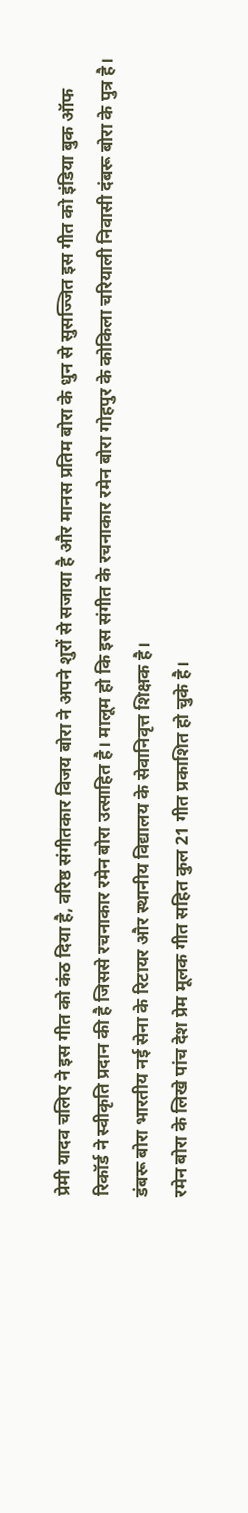प्रेमी यादव चलिए ने इस गीत को कंठ दिया है, वरिष्ठ संगीतकार विजय बोरा ने अपने शुरों से सजाया है और मानस प्रतिम बोरा के धुन से सुसज्जित इस गीत को इंडिया बुक ऑफ रिकॉर्ड ने स्वीकृति प्रदान की है जिससे रचनाकार रमेन बोरा उत्साहित है। मालूम हो कि इस संगीत के रचनाकार रमेन बोरा गोहपुर के कोकिला चरियाली निवासी दंबरू बोरा के पुत्र है। डंबरू बोरा भारतीय नई सेना के रिटायर और स्थानीय विद्यालय के सेवानिवृत्त शिक्षक है।
रमेन बोरा के लिखे पांच देश प्रेम मूलक गीत सहित कुल 21 गीत प्रकाशित हो चुके है।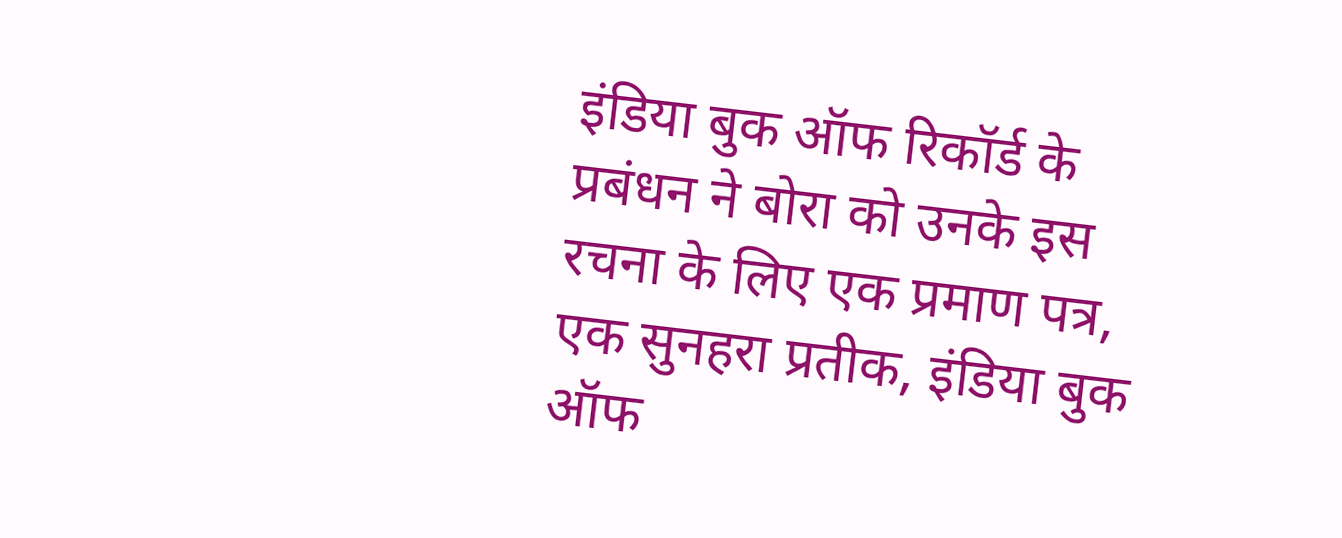इंडिया बुक ऑफ रिकॉर्ड के प्रबंधन ने बोरा को उनके इस रचना के लिए एक प्रमाण पत्र, एक सुनहरा प्रतीक, इंडिया बुक ऑफ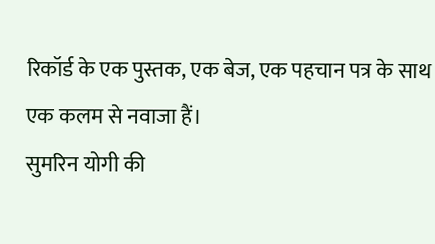रिकॉर्ड के एक पुस्तक, एक बेज, एक पहचान पत्र के साथ एक कलम से नवाजा हैं।
सुमरिन योगी की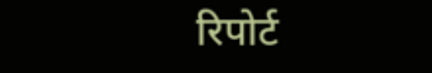रिपोर्ट